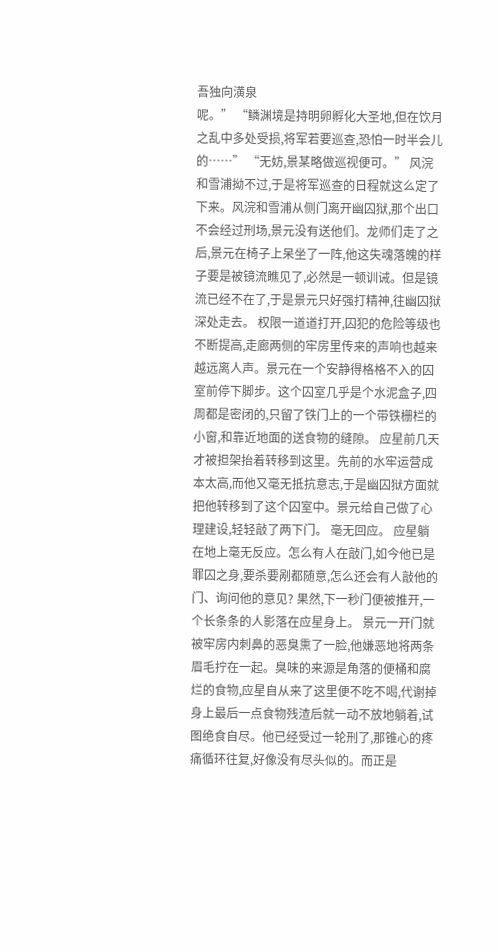吾独向潢泉
呢。” “鳞渊境是持明卵孵化大圣地,但在饮月之乱中多处受损,将军若要巡查,恐怕一时半会儿的……” “无妨,景某略做巡视便可。” 风浣和雪浦拗不过,于是将军巡查的日程就这么定了下来。风浣和雪浦从侧门离开幽囚狱,那个出口不会经过刑场,景元没有送他们。龙师们走了之后,景元在椅子上呆坐了一阵,他这失魂落魄的样子要是被镜流瞧见了,必然是一顿训诫。但是镜流已经不在了,于是景元只好强打精神,往幽囚狱深处走去。 权限一道道打开,囚犯的危险等级也不断提高,走廊两侧的牢房里传来的声响也越来越远离人声。景元在一个安静得格格不入的囚室前停下脚步。这个囚室几乎是个水泥盒子,四周都是密闭的,只留了铁门上的一个带铁栅栏的小窗,和靠近地面的送食物的缝隙。 应星前几天才被担架抬着转移到这里。先前的水牢运营成本太高,而他又毫无抵抗意志,于是幽囚狱方面就把他转移到了这个囚室中。景元给自己做了心理建设,轻轻敲了两下门。 毫无回应。 应星躺在地上毫无反应。怎么有人在敲门,如今他已是罪囚之身,要杀要剐都随意,怎么还会有人敲他的门、询问他的意见? 果然,下一秒门便被推开,一个长条条的人影落在应星身上。 景元一开门就被牢房内刺鼻的恶臭熏了一脸,他嫌恶地将两条眉毛拧在一起。臭味的来源是角落的便桶和腐烂的食物,应星自从来了这里便不吃不喝,代谢掉身上最后一点食物残渣后就一动不放地躺着,试图绝食自尽。他已经受过一轮刑了,那锥心的疼痛循环往复,好像没有尽头似的。而正是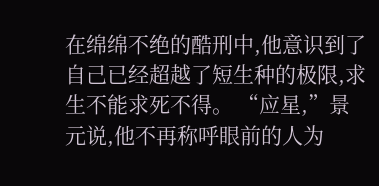在绵绵不绝的酷刑中,他意识到了自己已经超越了短生种的极限,求生不能求死不得。 “应星,”景元说,他不再称呼眼前的人为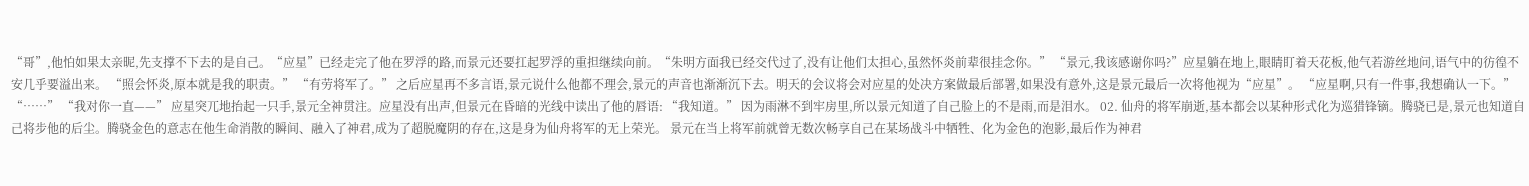“哥”,他怕如果太亲昵,先支撑不下去的是自己。“应星”已经走完了他在罗浮的路,而景元还要扛起罗浮的重担继续向前。“朱明方面我已经交代过了,没有让他们太担心,虽然怀炎前辈很挂念你。” “景元,我该感谢你吗?”应星躺在地上,眼睛盯着天花板,他气若游丝地问,语气中的彷徨不安几乎要溢出来。 “照会怀炎,原本就是我的职责。” “有劳将军了。” 之后应星再不多言语,景元说什么他都不理会,景元的声音也渐渐沉下去。明天的会议将会对应星的处决方案做最后部署,如果没有意外,这是景元最后一次将他视为“应星”。 “应星啊,只有一件事,我想确认一下。” “……” “我对你一直——” 应星突兀地抬起一只手,景元全神贯注。应星没有出声,但景元在昏暗的光线中读出了他的唇语: “我知道。” 因为雨淋不到牢房里,所以景元知道了自己脸上的不是雨,而是泪水。 02. 仙舟的将军崩逝,基本都会以某种形式化为巡猎锋镝。腾骁已是,景元也知道自己将步他的后尘。腾骁金色的意志在他生命消散的瞬间、融入了神君,成为了超脱魔阴的存在,这是身为仙舟将军的无上荣光。 景元在当上将军前就曾无数次畅享自己在某场战斗中牺牲、化为金色的泡影,最后作为神君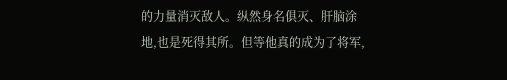的力量消灭敌人。纵然身名俱灭、肝脑涂地,也是死得其所。但等他真的成为了将军,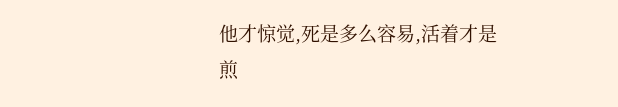他才惊觉,死是多么容易,活着才是煎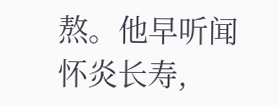熬。他早听闻怀炎长寿,